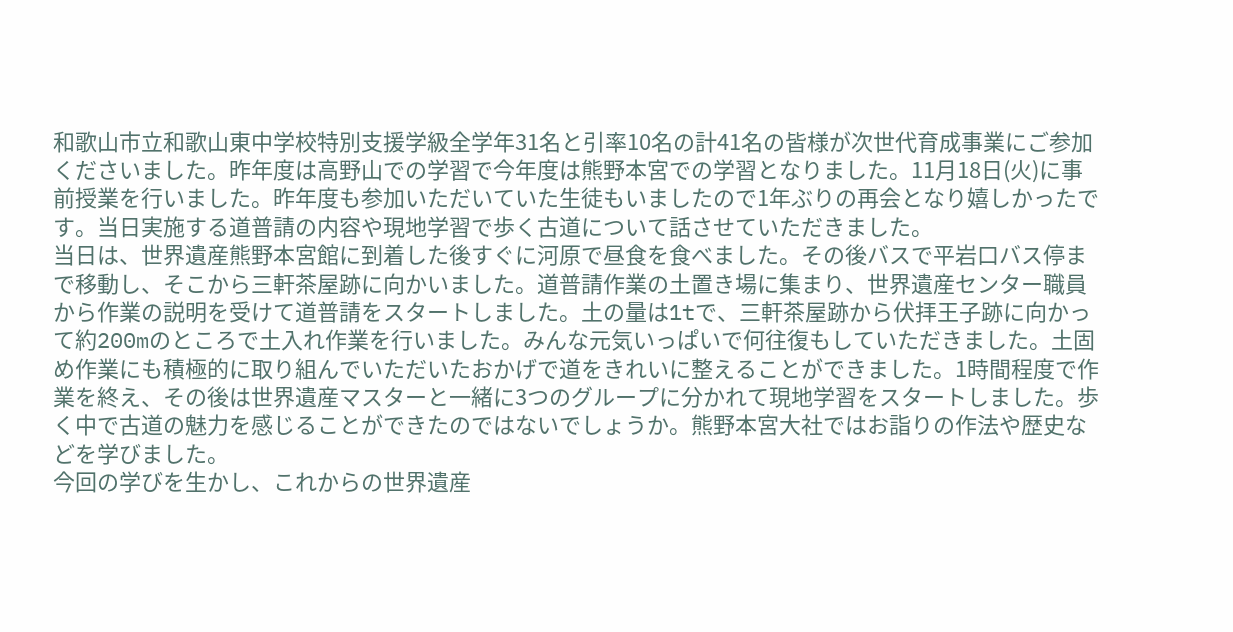和歌山市立和歌山東中学校特別支援学級全学年31名と引率10名の計41名の皆様が次世代育成事業にご参加くださいました。昨年度は高野山での学習で今年度は熊野本宮での学習となりました。11月18日(火)に事前授業を行いました。昨年度も参加いただいていた生徒もいましたので1年ぶりの再会となり嬉しかったです。当日実施する道普請の内容や現地学習で歩く古道について話させていただきました。
当日は、世界遺産熊野本宮館に到着した後すぐに河原で昼食を食べました。その後バスで平岩口バス停まで移動し、そこから三軒茶屋跡に向かいました。道普請作業の土置き場に集まり、世界遺産センター職員から作業の説明を受けて道普請をスタートしました。土の量は1tで、三軒茶屋跡から伏拝王子跡に向かって約200mのところで土入れ作業を行いました。みんな元気いっぱいで何往復もしていただきました。土固め作業にも積極的に取り組んでいただいたおかげで道をきれいに整えることができました。1時間程度で作業を終え、その後は世界遺産マスターと一緒に3つのグループに分かれて現地学習をスタートしました。歩く中で古道の魅力を感じることができたのではないでしょうか。熊野本宮大社ではお詣りの作法や歴史などを学びました。
今回の学びを生かし、これからの世界遺産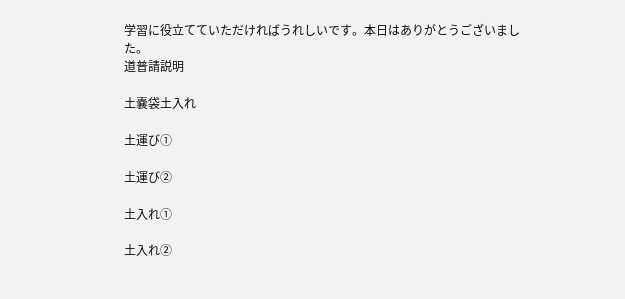学習に役立てていただければうれしいです。本日はありがとうございました。
道普請説明

土嚢袋土入れ

土運び①

土運び②

土入れ①

土入れ②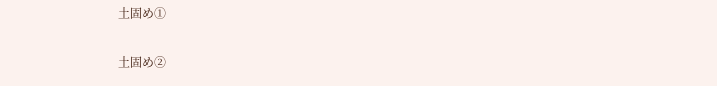土固め①

土固め②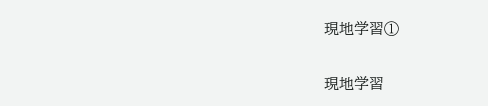現地学習①

現地学習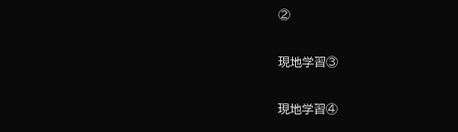②

現地学習③

現地学習④